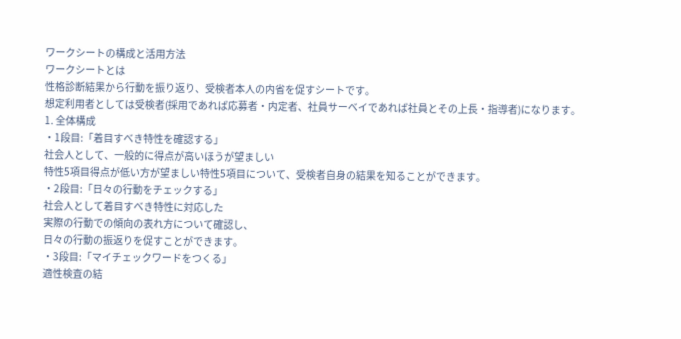ワークシートの構成と活用方法
ワークシートとは
性格診断結果から行動を振り返り、受検者本人の内省を促すシートです。
想定利用者としては受検者(採用であれば応募者・内定者、社員サーベイであれば社員とその上長・指導者)になります。
1. 全体構成
・1段目:「着目すべき特性を確認する」
社会人として、一般的に得点が高いほうが望ましい
特性5項目得点が低い方が望ましい特性5項目について、受検者自身の結果を知ることができます。
・2段目:「日々の行動をチェックする」
社会人として着目すべき特性に対応した
実際の行動での傾向の表れ方について確認し、
日々の行動の振返りを促すことができます。
・3段目:「マイチェックワードをつくる」
適性検査の結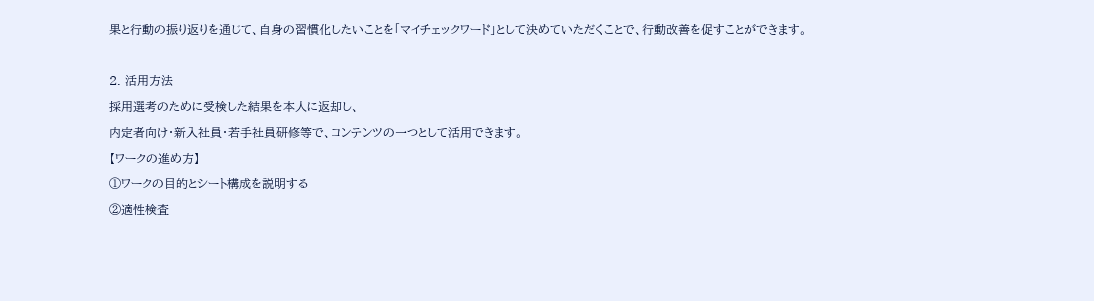果と行動の振り返りを通じて、自身の習慣化したいことを「マイチェックワード」として決めていただくことで、行動改善を促すことができます。

2. 活用方法
採用選考のために受検した結果を本人に返却し、
内定者向け・新入社員・若手社員研修等で、コンテンツの一つとして活用できます。
【ワークの進め方】
①ワークの目的とシート構成を説明する
②適性検査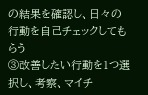の結果を確認し、日々の行動を自己チェックしてもらう
③改善したい行動を1つ選択し、考察、マイチ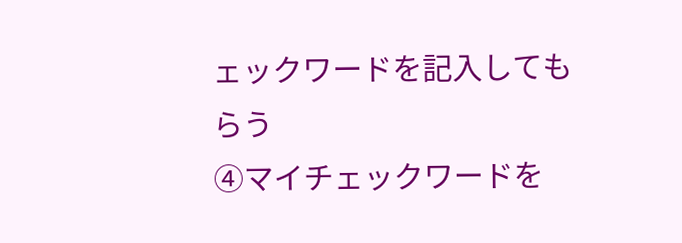ェックワードを記入してもらう
④マイチェックワードを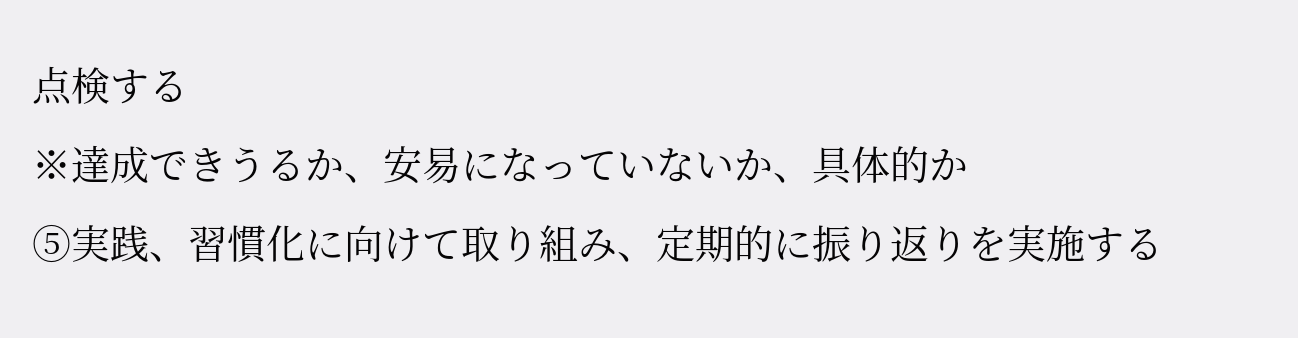点検する
※達成できうるか、安易になっていないか、具体的か
⑤実践、習慣化に向けて取り組み、定期的に振り返りを実施する